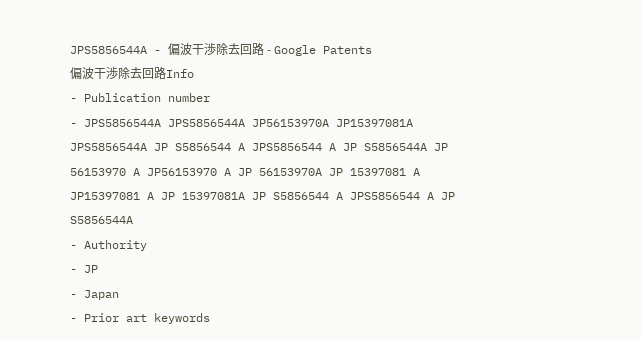JPS5856544A - 偏波干渉除去回路 - Google Patents
偏波干渉除去回路Info
- Publication number
- JPS5856544A JPS5856544A JP56153970A JP15397081A JPS5856544A JP S5856544 A JPS5856544 A JP S5856544A JP 56153970 A JP56153970 A JP 56153970A JP 15397081 A JP15397081 A JP 15397081A JP S5856544 A JPS5856544 A JP S5856544A
- Authority
- JP
- Japan
- Prior art keywords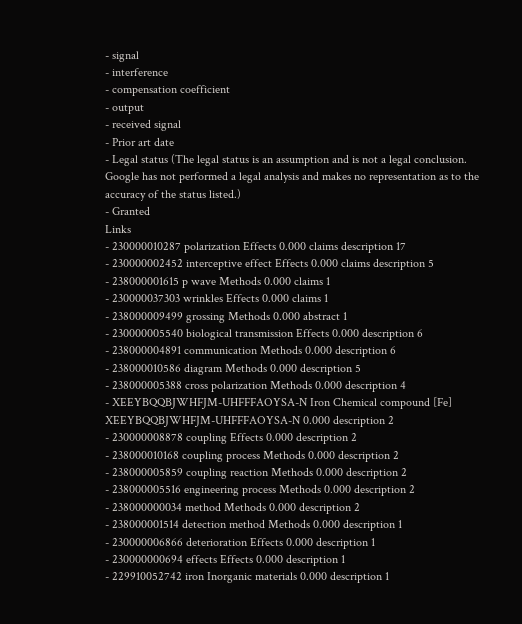- signal
- interference
- compensation coefficient
- output
- received signal
- Prior art date
- Legal status (The legal status is an assumption and is not a legal conclusion. Google has not performed a legal analysis and makes no representation as to the accuracy of the status listed.)
- Granted
Links
- 230000010287 polarization Effects 0.000 claims description 17
- 230000002452 interceptive effect Effects 0.000 claims description 5
- 238000001615 p wave Methods 0.000 claims 1
- 230000037303 wrinkles Effects 0.000 claims 1
- 238000009499 grossing Methods 0.000 abstract 1
- 230000005540 biological transmission Effects 0.000 description 6
- 238000004891 communication Methods 0.000 description 6
- 238000010586 diagram Methods 0.000 description 5
- 238000005388 cross polarization Methods 0.000 description 4
- XEEYBQQBJWHFJM-UHFFFAOYSA-N Iron Chemical compound [Fe] XEEYBQQBJWHFJM-UHFFFAOYSA-N 0.000 description 2
- 230000008878 coupling Effects 0.000 description 2
- 238000010168 coupling process Methods 0.000 description 2
- 238000005859 coupling reaction Methods 0.000 description 2
- 238000005516 engineering process Methods 0.000 description 2
- 238000000034 method Methods 0.000 description 2
- 238000001514 detection method Methods 0.000 description 1
- 230000006866 deterioration Effects 0.000 description 1
- 230000000694 effects Effects 0.000 description 1
- 229910052742 iron Inorganic materials 0.000 description 1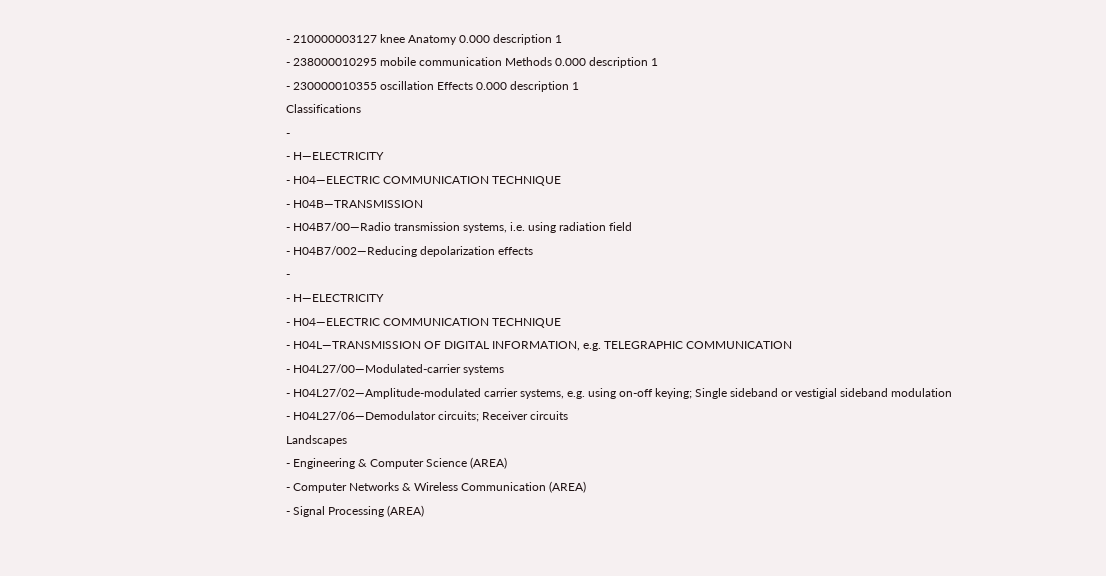- 210000003127 knee Anatomy 0.000 description 1
- 238000010295 mobile communication Methods 0.000 description 1
- 230000010355 oscillation Effects 0.000 description 1
Classifications
-
- H—ELECTRICITY
- H04—ELECTRIC COMMUNICATION TECHNIQUE
- H04B—TRANSMISSION
- H04B7/00—Radio transmission systems, i.e. using radiation field
- H04B7/002—Reducing depolarization effects
-
- H—ELECTRICITY
- H04—ELECTRIC COMMUNICATION TECHNIQUE
- H04L—TRANSMISSION OF DIGITAL INFORMATION, e.g. TELEGRAPHIC COMMUNICATION
- H04L27/00—Modulated-carrier systems
- H04L27/02—Amplitude-modulated carrier systems, e.g. using on-off keying; Single sideband or vestigial sideband modulation
- H04L27/06—Demodulator circuits; Receiver circuits
Landscapes
- Engineering & Computer Science (AREA)
- Computer Networks & Wireless Communication (AREA)
- Signal Processing (AREA)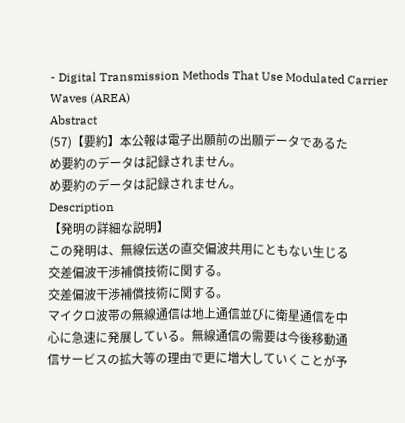- Digital Transmission Methods That Use Modulated Carrier Waves (AREA)
Abstract
(57)【要約】本公報は電子出願前の出願データであるた
め要約のデータは記録されません。
め要約のデータは記録されません。
Description
【発明の詳細な説明】
この発明は、無線伝送の直交偏波共用にともない生じる
交差偏波干渉補償技術に関する。
交差偏波干渉補償技術に関する。
マイクロ波帯の無線通信は地上通信並びに衛星通信を中
心に急速に発展している。無線通信の需要は今後移動通
信サービスの拡大等の理由で更に増大していくことが予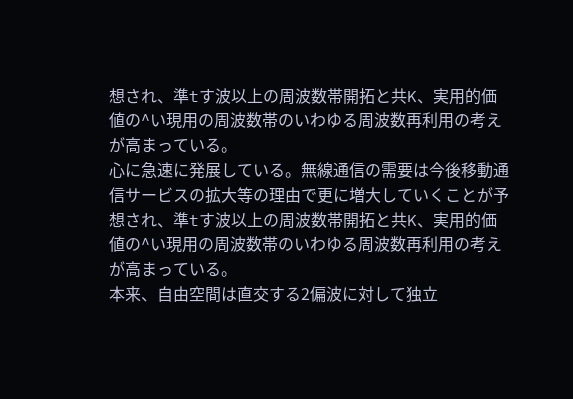想され、準tす波以上の周波数帯開拓と共K、実用的価
値の^い現用の周波数帯のいわゆる周波数再利用の考え
が高まっている。
心に急速に発展している。無線通信の需要は今後移動通
信サービスの拡大等の理由で更に増大していくことが予
想され、準tす波以上の周波数帯開拓と共K、実用的価
値の^い現用の周波数帯のいわゆる周波数再利用の考え
が高まっている。
本来、自由空間は直交する2偏波に対して独立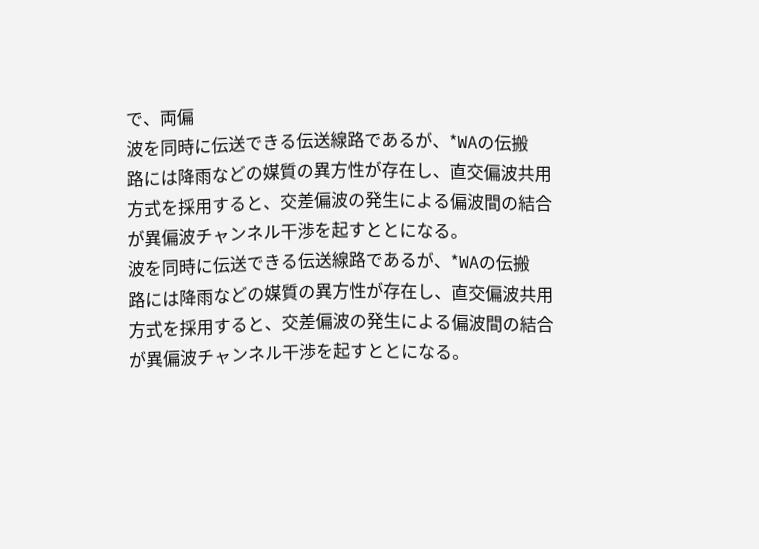で、両偏
波を同時に伝送できる伝送線路であるが、*WAの伝搬
路には降雨などの媒質の異方性が存在し、直交偏波共用
方式を採用すると、交差偏波の発生による偏波間の結合
が異偏波チャンネル干渉を起すととになる。
波を同時に伝送できる伝送線路であるが、*WAの伝搬
路には降雨などの媒質の異方性が存在し、直交偏波共用
方式を採用すると、交差偏波の発生による偏波間の結合
が異偏波チャンネル干渉を起すととになる。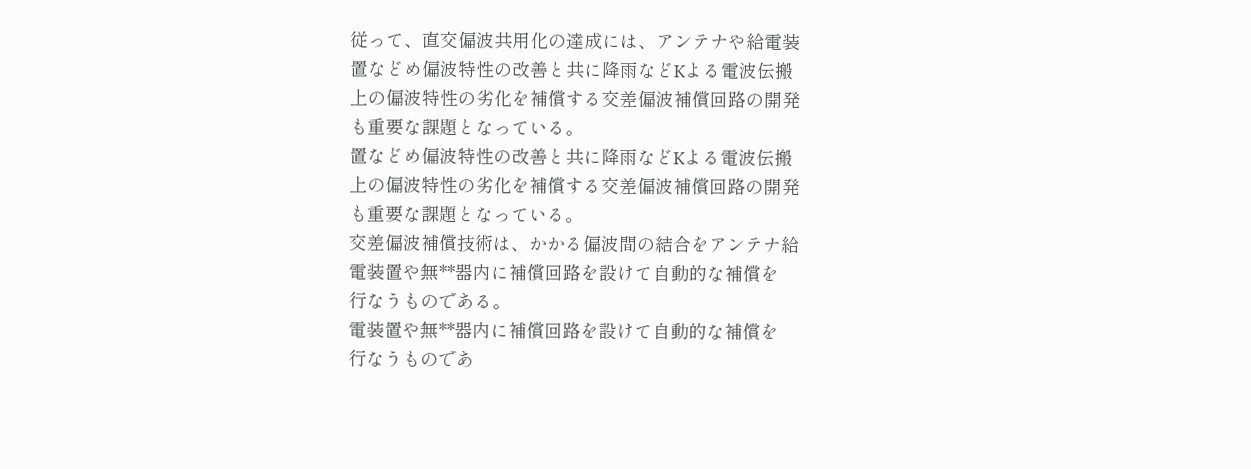従って、直交偏波共用化の達成には、アンテナや給電装
置などめ偏波特性の改善と共に降雨などKよる電波伝搬
上の偏波特性の劣化を補償する交差偏波補償回路の開発
も重要な課題となっている。
置などめ偏波特性の改善と共に降雨などKよる電波伝搬
上の偏波特性の劣化を補償する交差偏波補償回路の開発
も重要な課題となっている。
交差偏波補償技術は、かかる偏波間の結合をアンテナ給
電装置や無**器内に補償回路を設けて自動的な補償を
行なうものである。
電装置や無**器内に補償回路を設けて自動的な補償を
行なうものであ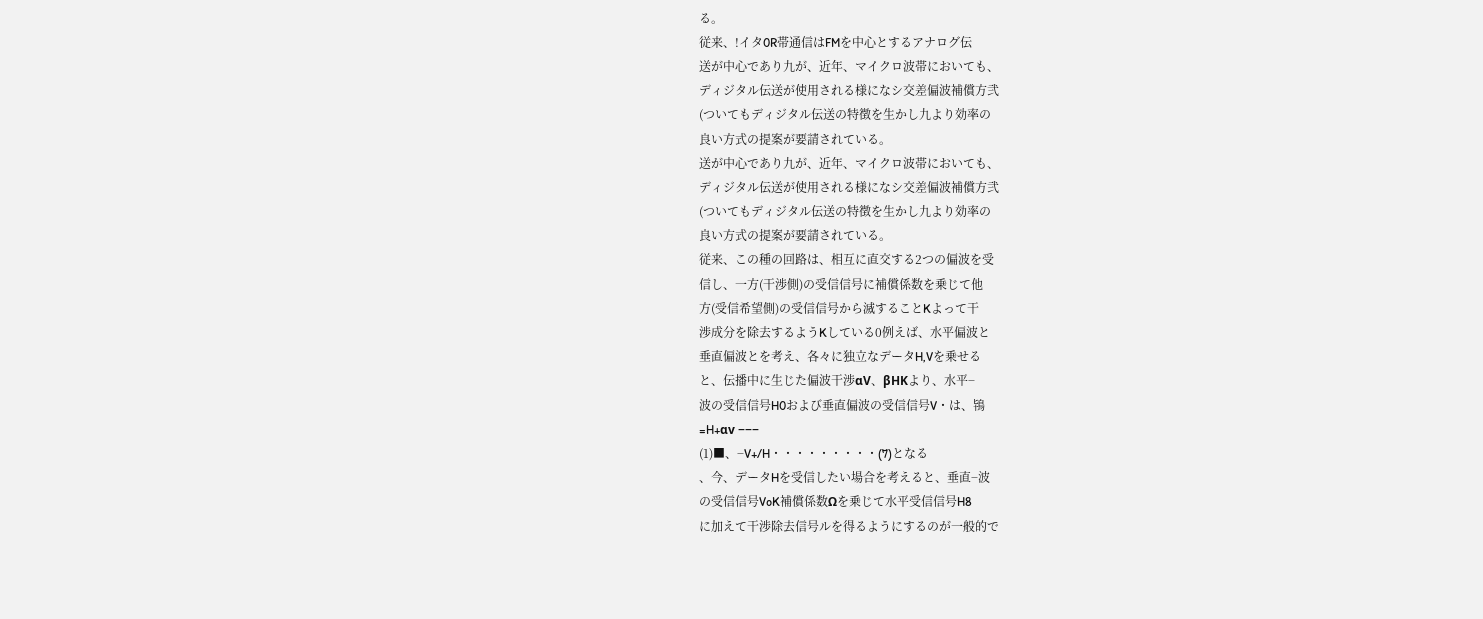る。
従来、!イタ0R帯通信はFMを中心とするアナログ伝
送が中心であり九が、近年、マイクロ波帯においても、
ディジタル伝送が使用される様になシ交差偏波補償方弐
(ついてもディジタル伝送の特徴を生かし九より効率の
良い方式の提案が要請されている。
送が中心であり九が、近年、マイクロ波帯においても、
ディジタル伝送が使用される様になシ交差偏波補償方弐
(ついてもディジタル伝送の特徴を生かし九より効率の
良い方式の提案が要請されている。
従来、この種の回路は、相互に直交する2つの偏波を受
信し、一方(干渉側)の受信信号に補償係数を乗じて他
方(受信希望側)の受信信号から滅することKよって干
渉成分を除去するようKしている0例えば、水平偏波と
垂直偏波とを考え、各々に独立なデータH,Vを乗せる
と、伝播中に生じた偏波干渉αV、βHKより、水平−
波の受信信号H0および垂直偏波の受信信号V・は、鴇
=H+αv −−−
(1)■、−V+/H・・・・・・・・・(7)となる
、今、データHを受信したい場合を考えると、垂直−波
の受信信号VoK補償係数Ωを乗じて水平受信信号H8
に加えて干渉除去信号ルを得るようにするのが一般的で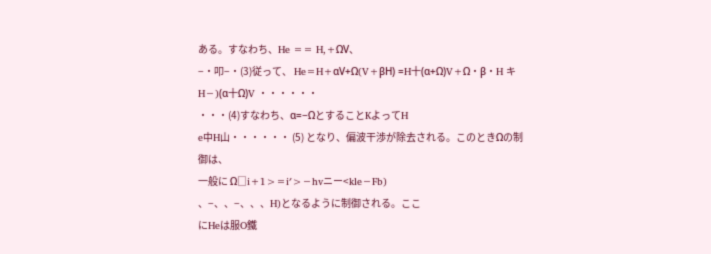ある。すなわち、He == H,+ΩV、
−・叩−・(3)従って、 He=H+αV+Ω(V+βH) =H十(α+Ω)V+Ω・β・H キH−)(α十Ω)V ・・・・・・
・・・(4)すなわち、α=−ΩとすることKよってH
e中H山・・・・・・ (5) となり、偏波干渉が除去される。このときΩの制御は、
一般に Ω□i+1>=i′>−hvニー<kle−Fb)
、−、、−、、、H)となるように制御される。ここ
にHeは服O鐵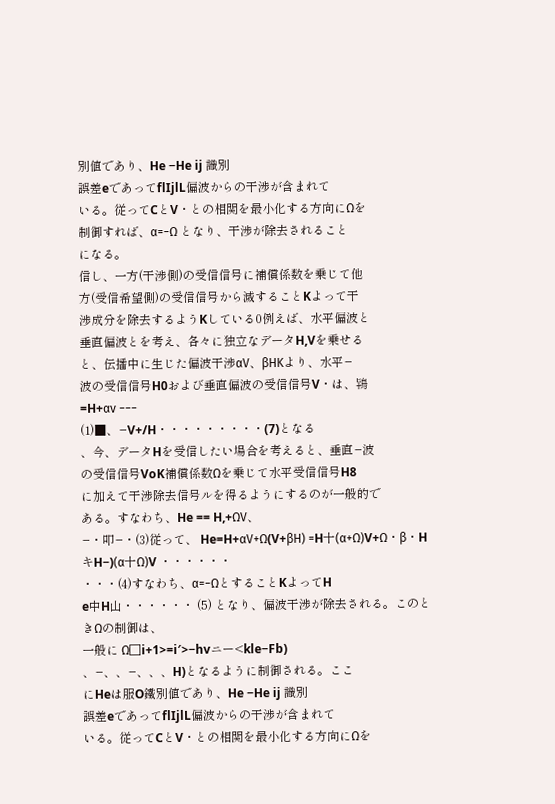別値であり、He −He ij 識別
誤差eであってflIjlL偏波からの干渉が含まれて
いる。従ってCとV・との相関を最小化する方向にΩを
制御すれば、α=−Ω となり、干渉が除去されること
になる。
信し、一方(干渉側)の受信信号に補償係数を乗じて他
方(受信希望側)の受信信号から滅することKよって干
渉成分を除去するようKしている0例えば、水平偏波と
垂直偏波とを考え、各々に独立なデータH,Vを乗せる
と、伝播中に生じた偏波干渉αV、βHKより、水平−
波の受信信号H0および垂直偏波の受信信号V・は、鴇
=H+αv −−−
(1)■、−V+/H・・・・・・・・・(7)となる
、今、データHを受信したい場合を考えると、垂直−波
の受信信号VoK補償係数Ωを乗じて水平受信信号H8
に加えて干渉除去信号ルを得るようにするのが一般的で
ある。すなわち、He == H,+ΩV、
−・叩−・(3)従って、 He=H+αV+Ω(V+βH) =H十(α+Ω)V+Ω・β・H キH−)(α十Ω)V ・・・・・・
・・・(4)すなわち、α=−ΩとすることKよってH
e中H山・・・・・・ (5) となり、偏波干渉が除去される。このときΩの制御は、
一般に Ω□i+1>=i′>−hvニー<kle−Fb)
、−、、−、、、H)となるように制御される。ここ
にHeは服O鐵別値であり、He −He ij 識別
誤差eであってflIjlL偏波からの干渉が含まれて
いる。従ってCとV・との相関を最小化する方向にΩを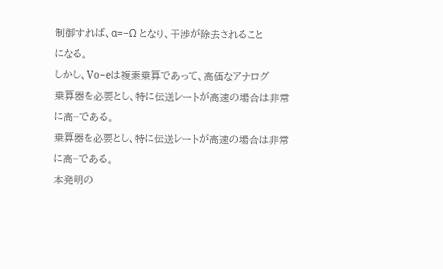制御すれば、α=−Ω となり、干渉が除去されること
になる。
しかし、Vo−eは複素乗算であって、高価なアナログ
乗算器を必要とし、特に伝送レートが高速の場合は非常
に高−である。
乗算器を必要とし、特に伝送レートが高速の場合は非常
に高−である。
本発明の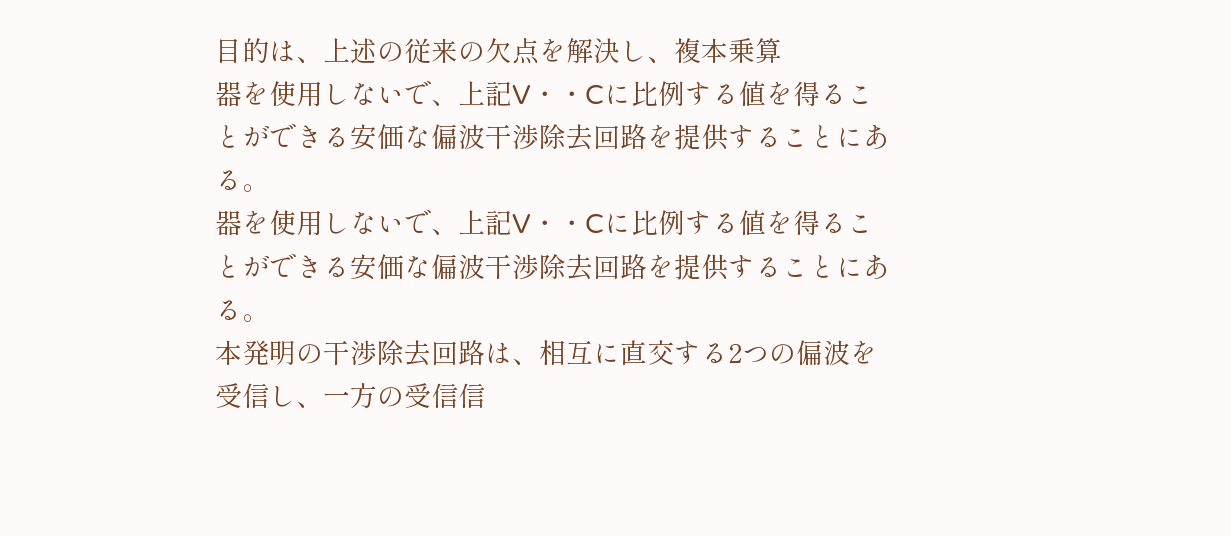目的は、上述の従来の欠点を解決し、複本乗算
器を使用しないで、上記V・・Cに比例する値を得るこ
とができる安価な偏波干渉除去回路を提供することにあ
る。
器を使用しないで、上記V・・Cに比例する値を得るこ
とができる安価な偏波干渉除去回路を提供することにあ
る。
本発明の干渉除去回路は、相互に直交する2つの偏波を
受信し、一方の受信信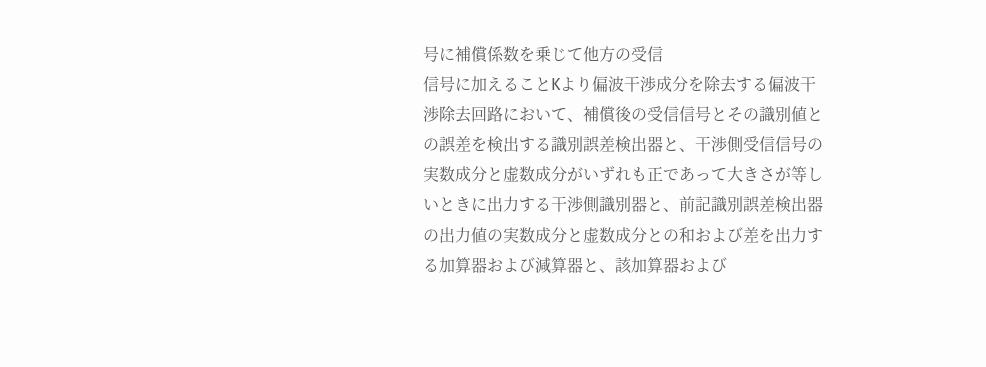号に補償係数を乗じて他方の受信
信号に加えることKより偏波干渉成分を除去する偏波干
渉除去回路において、補償後の受信信号とその識別値と
の誤差を検出する識別誤差検出器と、干渉側受信信号の
実数成分と虚数成分がいずれも正であって大きさが等し
いときに出力する干渉側識別器と、前記識別誤差検出器
の出力値の実数成分と虚数成分との和および差を出力す
る加算器および減算器と、該加算器および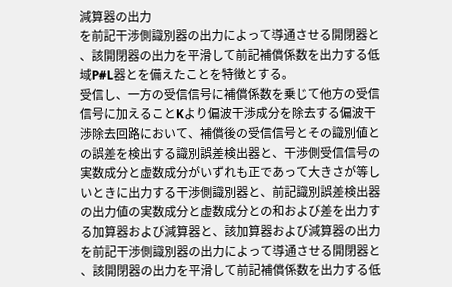減算器の出力
を前記干渉側識別器の出力によって導通させる開閉器と
、該開閉器の出力を平滑して前記補償係数を出力する低
域P#L器とを備えたことを特徴とする。
受信し、一方の受信信号に補償係数を乗じて他方の受信
信号に加えることKより偏波干渉成分を除去する偏波干
渉除去回路において、補償後の受信信号とその識別値と
の誤差を検出する識別誤差検出器と、干渉側受信信号の
実数成分と虚数成分がいずれも正であって大きさが等し
いときに出力する干渉側識別器と、前記識別誤差検出器
の出力値の実数成分と虚数成分との和および差を出力す
る加算器および減算器と、該加算器および減算器の出力
を前記干渉側識別器の出力によって導通させる開閉器と
、該開閉器の出力を平滑して前記補償係数を出力する低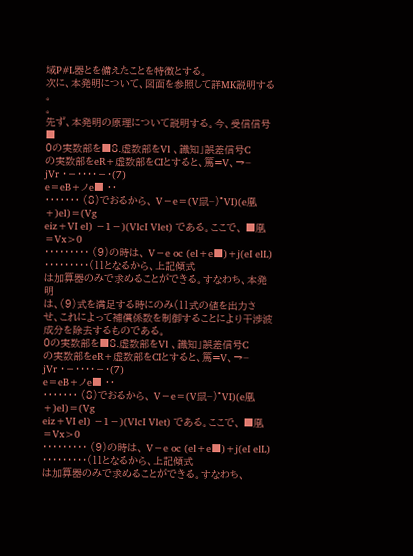域P#L器とを備えたことを特徴とする。
次に、本発明について、図面を参照して詳MK説明する
。
。
先ず、本発明の原理について説明する。今、受信信号■
0の実数部を■8.虚数部をVl 、識知」誤差信号C
の実数部をeR+虚数部をCIとすると、篤=V、→−
jVr ・−・・・・−・(7)
e=eB+ノe■ ・・
・・・・・・・ (8)でおるから、 V−e=(V鼠−)°VI)(e凰+)el)=(Vg
eiz+VI el) −1−)(VlcI Vlet) である。ここで、 ■凰=Vx>0
・・・・・・・・・ (9)の時は、 V−e oc (el+e■)+j(eI elL)
・・・・・・・・・(11となるから、上記傾式
は加算器のみで求めることができる。すなわち、本発明
は、(9)式を満足する時にのみ(11式の値を出力さ
せ、これによって補償係数を制御することにより干渉波
成分を除去するものである。
0の実数部を■8.虚数部をVl 、識知」誤差信号C
の実数部をeR+虚数部をCIとすると、篤=V、→−
jVr ・−・・・・−・(7)
e=eB+ノe■ ・・
・・・・・・・ (8)でおるから、 V−e=(V鼠−)°VI)(e凰+)el)=(Vg
eiz+VI el) −1−)(VlcI Vlet) である。ここで、 ■凰=Vx>0
・・・・・・・・・ (9)の時は、 V−e oc (el+e■)+j(eI elL)
・・・・・・・・・(11となるから、上記傾式
は加算器のみで求めることができる。すなわち、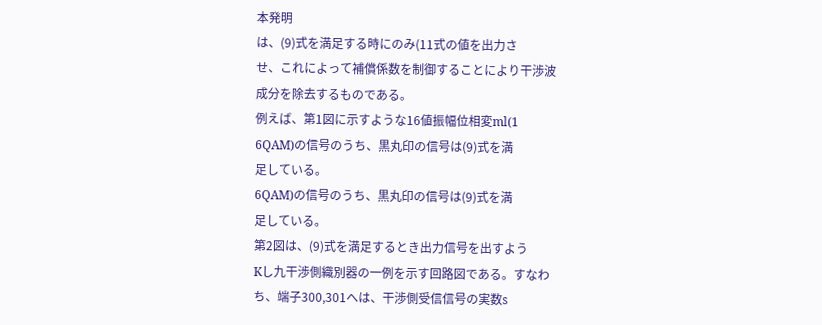本発明
は、(9)式を満足する時にのみ(11式の値を出力さ
せ、これによって補償係数を制御することにより干渉波
成分を除去するものである。
例えば、第1図に示すような16値振幅位相変ml(1
6QAM)の信号のうち、黒丸印の信号は(9)式を満
足している。
6QAM)の信号のうち、黒丸印の信号は(9)式を満
足している。
第2図は、(9)式を満足するとき出力信号を出すよう
Kし九干渉側織別器の一例を示す回路図である。すなわ
ち、端子300,301へは、干渉側受信信号の実数s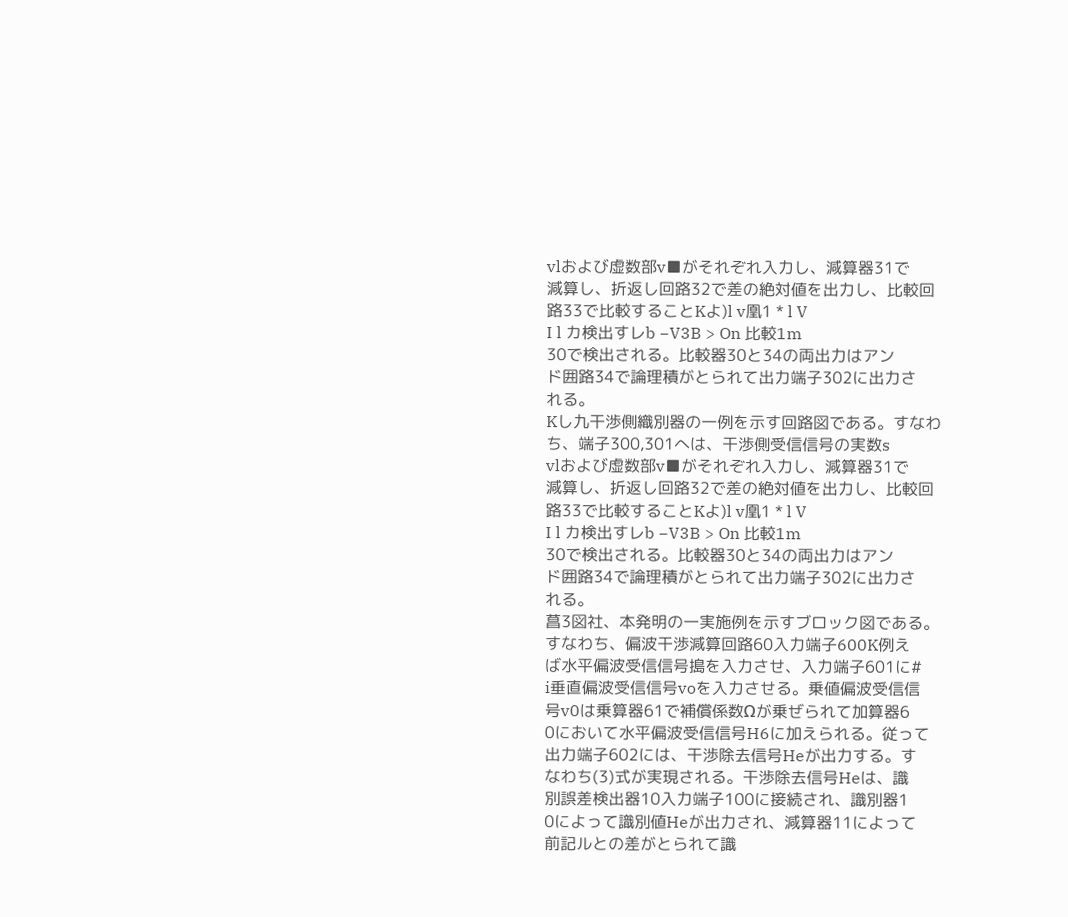vlおよび虚数部v■がそれぞれ入力し、減算器31で
減算し、折返し回路32で差の絶対値を出力し、比較回
路33で比較することKよ)l v凰1 * l V
I l カ検出すレb −V3B > On 比較1m
30で検出される。比較器30と34の両出力はアン
ド囲路34で論理積がとられて出力端子302に出力さ
れる。
Kし九干渉側織別器の一例を示す回路図である。すなわ
ち、端子300,301へは、干渉側受信信号の実数s
vlおよび虚数部v■がそれぞれ入力し、減算器31で
減算し、折返し回路32で差の絶対値を出力し、比較回
路33で比較することKよ)l v凰1 * l V
I l カ検出すレb −V3B > On 比較1m
30で検出される。比較器30と34の両出力はアン
ド囲路34で論理積がとられて出力端子302に出力さ
れる。
菖3図社、本発明の一実施例を示すブロック図である。
すなわち、偏波干渉減算回路60入力端子600K例え
ば水平偏波受信信号搗を入力させ、入力端子601に#
i垂直偏波受信信号voを入力させる。乗値偏波受信信
号v0は乗算器61で補償係数Ωが乗ぜられて加算器6
0において水平偏波受信信号H6に加えられる。従って
出力端子602には、干渉除去信号Heが出力する。す
なわち(3)式が実現される。干渉除去信号Heは、識
別誤差検出器10入力端子100に接続され、識別器1
0によって識別値Heが出力され、減算器11によって
前記ルとの差がとられて識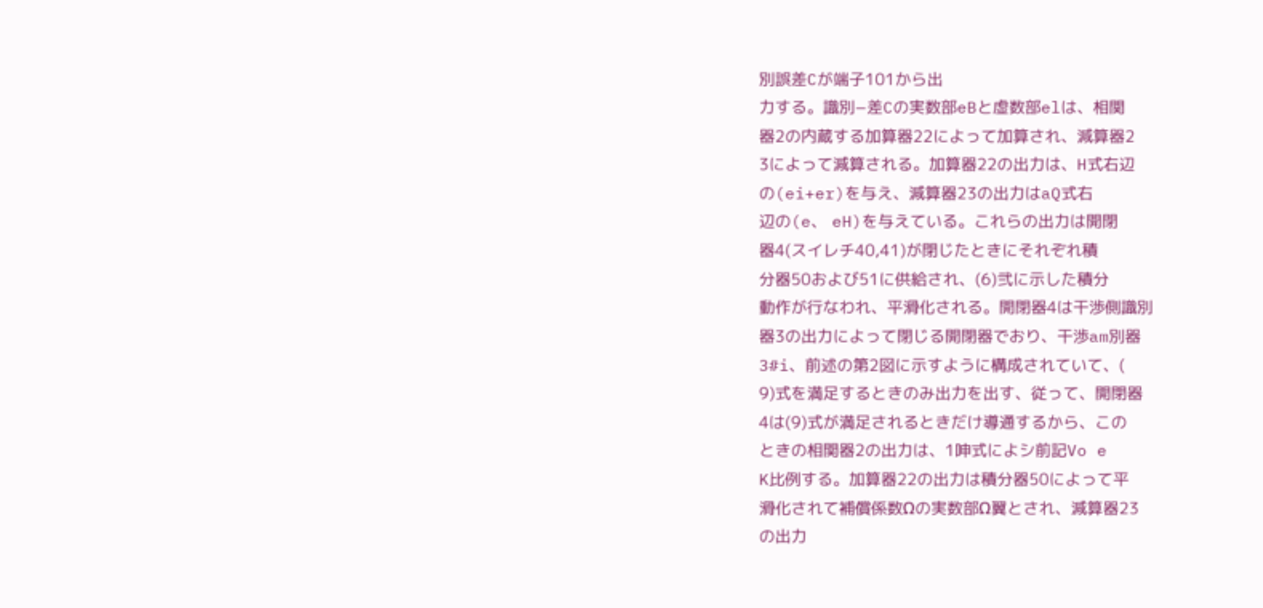別誤差Cが端子101から出
力する。識別−差Cの実数部eBと虚数部elは、相関
器2の内蔵する加算器22によって加算され、減算器2
3によって減算される。加算器22の出力は、H式右辺
の(ei+er)を与え、減算器23の出力はaQ式右
辺の(e、 eH)を与えている。これらの出力は開閉
器4(スイレチ40,41)が閉じたときにそれぞれ積
分器50および51に供給され、(6)弐に示した積分
動作が行なわれ、平滑化される。開閉器4は干渉側識別
器3の出力によって閉じる開閉器でおり、干渉am別器
3#i、前述の第2図に示すように構成されていて、(
9)式を満足するときのみ出力を出す、従って、開閉器
4は(9)式が満足されるときだけ導通するから、この
ときの相関器2の出力は、1呻式によシ前記Vo e
K比例する。加算器22の出力は積分器50によって平
滑化されて補償係数Ωの実数部Ω翼とされ、減算器23
の出力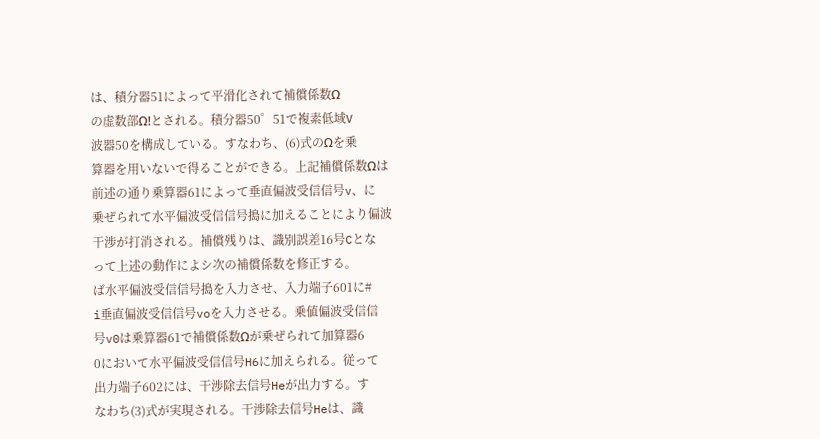は、積分器51によって平滑化されて補償係数Ω
の虚数部Ω!とされる。積分器50゜51で複素低域V
波器50を構成している。すなわち、(6)式のΩを乗
算器を用いないで得ることができる。上記補償係数Ωは
前述の通り乗算器61によって垂直偏波受信信号v、に
乗ぜられて水平偏波受信信号搗に加えることにより偏波
干渉が打消される。補償残りは、識別誤差16号Cとな
って上述の動作によシ次の補償係数を修正する。
ば水平偏波受信信号搗を入力させ、入力端子601に#
i垂直偏波受信信号voを入力させる。乗値偏波受信信
号v0は乗算器61で補償係数Ωが乗ぜられて加算器6
0において水平偏波受信信号H6に加えられる。従って
出力端子602には、干渉除去信号Heが出力する。す
なわち(3)式が実現される。干渉除去信号Heは、識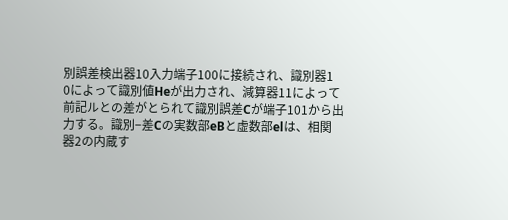別誤差検出器10入力端子100に接続され、識別器1
0によって識別値Heが出力され、減算器11によって
前記ルとの差がとられて識別誤差Cが端子101から出
力する。識別−差Cの実数部eBと虚数部elは、相関
器2の内蔵す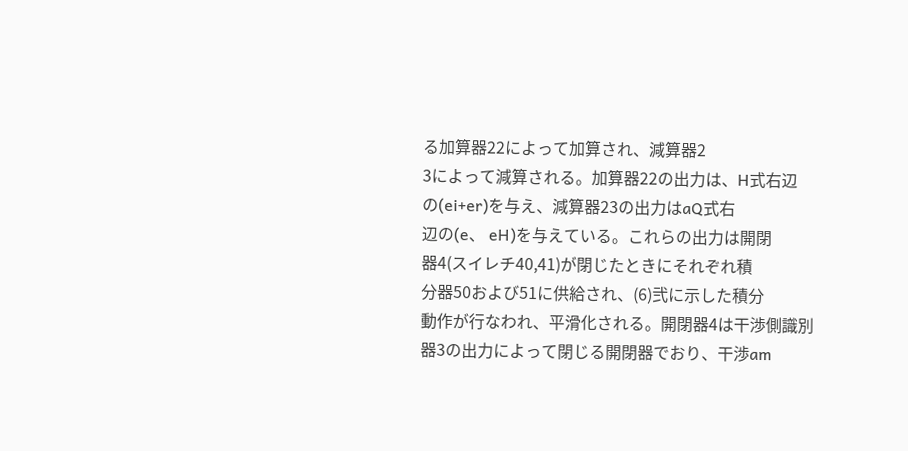る加算器22によって加算され、減算器2
3によって減算される。加算器22の出力は、H式右辺
の(ei+er)を与え、減算器23の出力はaQ式右
辺の(e、 eH)を与えている。これらの出力は開閉
器4(スイレチ40,41)が閉じたときにそれぞれ積
分器50および51に供給され、(6)弐に示した積分
動作が行なわれ、平滑化される。開閉器4は干渉側識別
器3の出力によって閉じる開閉器でおり、干渉am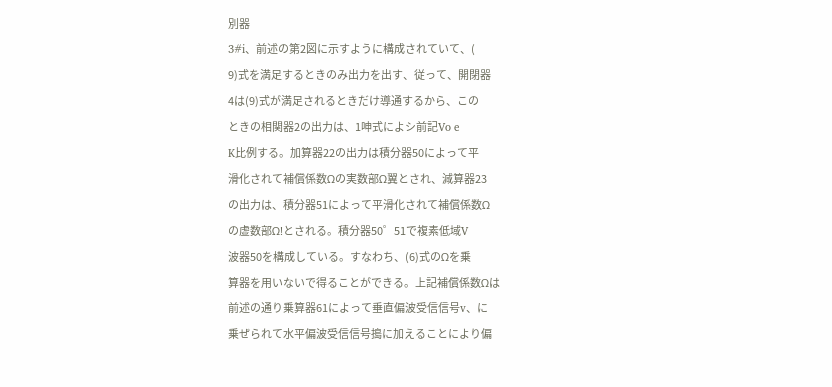別器
3#i、前述の第2図に示すように構成されていて、(
9)式を満足するときのみ出力を出す、従って、開閉器
4は(9)式が満足されるときだけ導通するから、この
ときの相関器2の出力は、1呻式によシ前記Vo e
K比例する。加算器22の出力は積分器50によって平
滑化されて補償係数Ωの実数部Ω翼とされ、減算器23
の出力は、積分器51によって平滑化されて補償係数Ω
の虚数部Ω!とされる。積分器50゜51で複素低域V
波器50を構成している。すなわち、(6)式のΩを乗
算器を用いないで得ることができる。上記補償係数Ωは
前述の通り乗算器61によって垂直偏波受信信号v、に
乗ぜられて水平偏波受信信号搗に加えることにより偏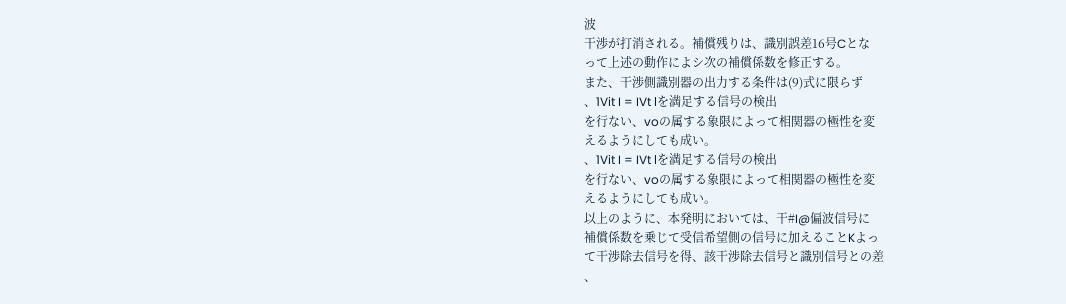波
干渉が打消される。補償残りは、識別誤差16号Cとな
って上述の動作によシ次の補償係数を修正する。
また、干渉側識別器の出力する条件は(9)式に限らず
、1Vit I = IVt lを満足する信号の検出
を行ない、voの属する象限によって相関器の極性を変
えるようにしても成い。
、1Vit I = IVt lを満足する信号の検出
を行ない、voの属する象限によって相関器の極性を変
えるようにしても成い。
以上のように、本発明においては、干#I@偏波信号に
補償係数を乗じて受信希望側の信号に加えることKよっ
て干渉除去信号を得、該干渉除去信号と識別信号との差
、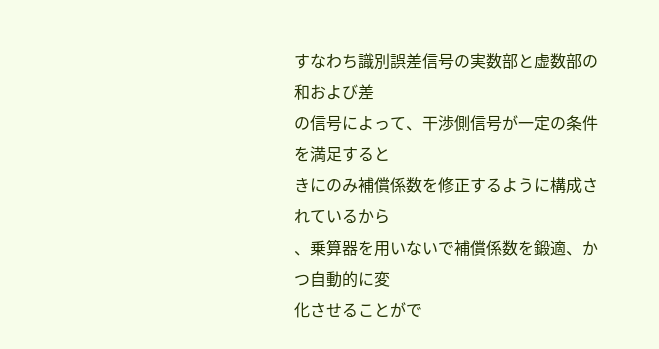すなわち識別誤差信号の実数部と虚数部の和および差
の信号によって、干渉側信号が一定の条件を満足すると
きにのみ補償係数を修正するように構成されているから
、乗算器を用いないで補償係数を鍛適、かつ自動的に変
化させることがで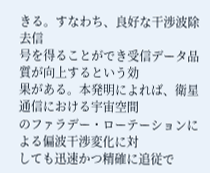きる。すなわち、良好な干渉波除去信
号を得ることができ受信データ品質が向上するという効
果がある。本発明によれば、衛星通信における宇宙空間
のファラデー・ローテーションによる偏波干渉変化に対
しても迅速かつ精確に追従で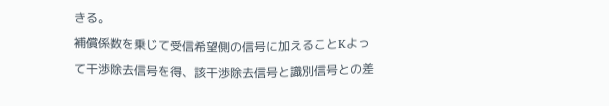きる。
補償係数を乗じて受信希望側の信号に加えることKよっ
て干渉除去信号を得、該干渉除去信号と識別信号との差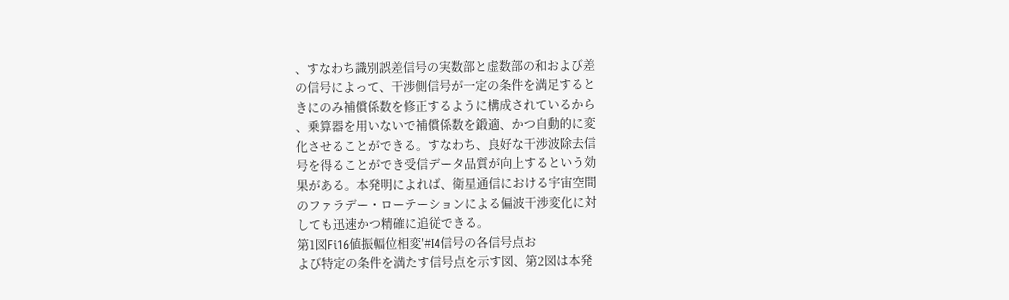、すなわち識別誤差信号の実数部と虚数部の和および差
の信号によって、干渉側信号が一定の条件を満足すると
きにのみ補償係数を修正するように構成されているから
、乗算器を用いないで補償係数を鍛適、かつ自動的に変
化させることができる。すなわち、良好な干渉波除去信
号を得ることができ受信データ品質が向上するという効
果がある。本発明によれば、衛星通信における宇宙空間
のファラデー・ローテーションによる偏波干渉変化に対
しても迅速かつ精確に追従できる。
第1図Fi16値振輻位相変′#I4信号の各信号点お
よび特定の条件を満たす信号点を示す図、第2図は本発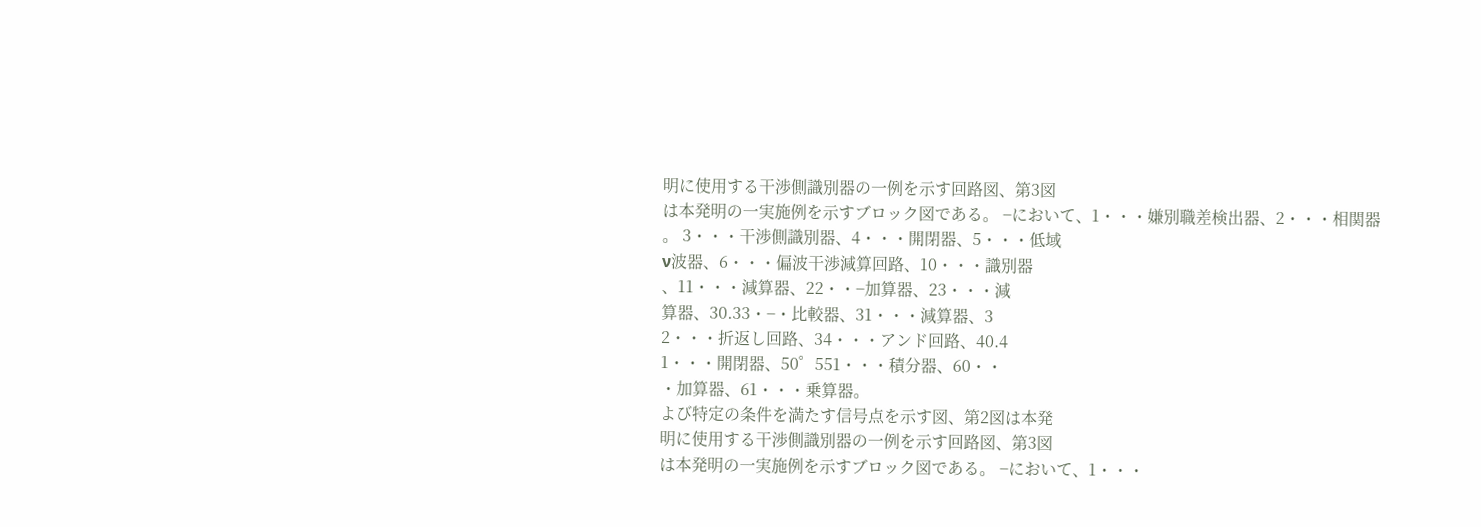明に使用する干渉側識別器の一例を示す回路図、第3図
は本発明の一実施例を示すブロック図である。 −において、1・・・嫌別職差検出器、2・・・相関器
。 3・・・干渉側識別器、4・・・開閉器、5・・・低域
ν波器、6・・・偏波干渉減算回路、10・・・識別器
、11・・・減算器、22・・−加算器、23・・・減
算器、30.33・−・比較器、31・・・減算器、3
2・・・折返し回路、34・・・アンド回路、40.4
1・・・開閉器、50゜551・・・積分器、60・・
・加算器、61・・・乗算器。
よび特定の条件を満たす信号点を示す図、第2図は本発
明に使用する干渉側識別器の一例を示す回路図、第3図
は本発明の一実施例を示すブロック図である。 −において、1・・・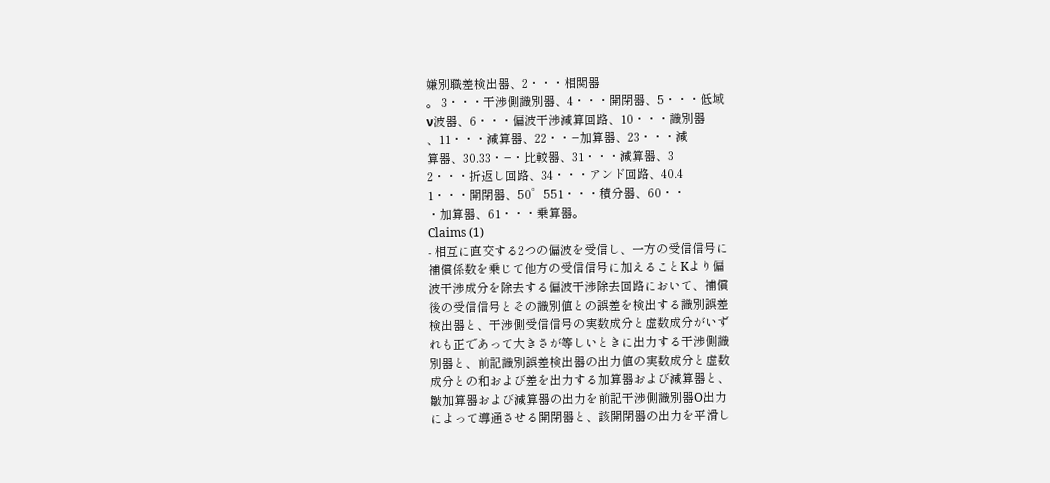嫌別職差検出器、2・・・相関器
。 3・・・干渉側識別器、4・・・開閉器、5・・・低域
ν波器、6・・・偏波干渉減算回路、10・・・識別器
、11・・・減算器、22・・−加算器、23・・・減
算器、30.33・−・比較器、31・・・減算器、3
2・・・折返し回路、34・・・アンド回路、40.4
1・・・開閉器、50゜551・・・積分器、60・・
・加算器、61・・・乗算器。
Claims (1)
- 相互に直交する2つの偏波を受信し、一方の受信信号に
補償係数を乗じて他方の受信信号に加えることKより偏
波干渉成分を除去する偏波干渉除去回路において、補償
後の受信信号とその識別値との誤差を検出する識別誤差
検出器と、干渉側受信信号の実数成分と虚数成分がいず
れも正であって大きさが等しいときに出力する干渉側識
別器と、前記識別誤差検出器の出力値の実数成分と虚数
成分との和および差を出力する加算器および減算器と、
皺加算器および減算器の出力を前記干渉側識別器O出力
によって導通させる開閉器と、該開閉器の出力を平滑し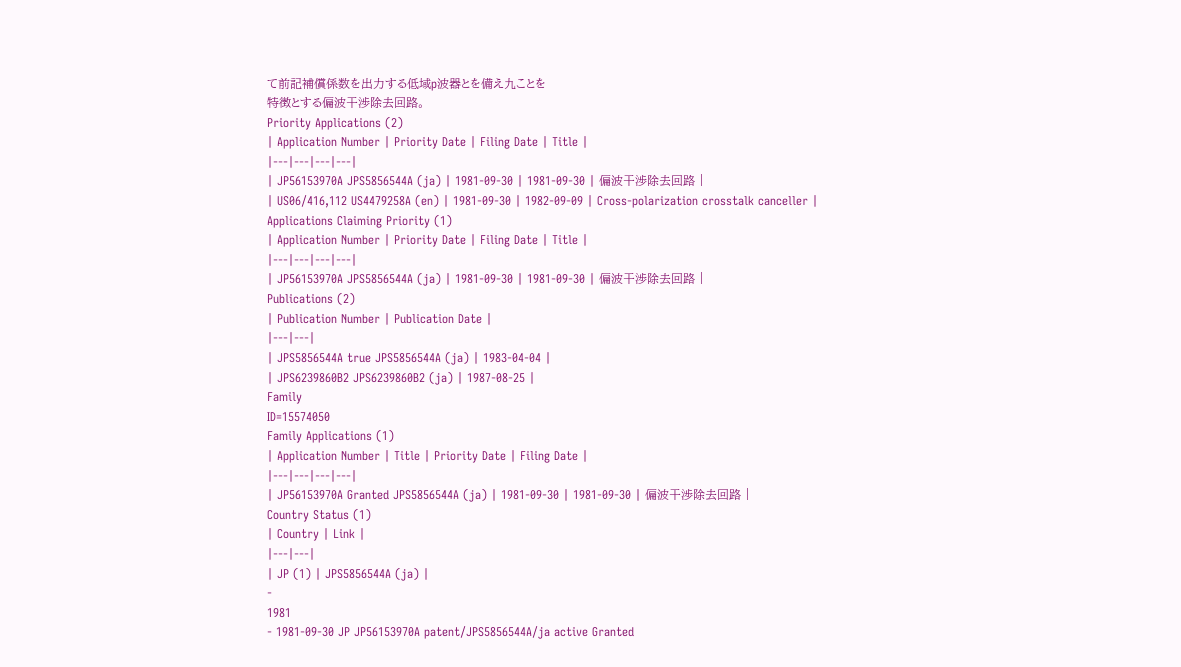て前記補償係数を出力する低域p波器とを備え九ことを
特徴とする偏波干渉除去回路。
Priority Applications (2)
| Application Number | Priority Date | Filing Date | Title |
|---|---|---|---|
| JP56153970A JPS5856544A (ja) | 1981-09-30 | 1981-09-30 | 偏波干渉除去回路 |
| US06/416,112 US4479258A (en) | 1981-09-30 | 1982-09-09 | Cross-polarization crosstalk canceller |
Applications Claiming Priority (1)
| Application Number | Priority Date | Filing Date | Title |
|---|---|---|---|
| JP56153970A JPS5856544A (ja) | 1981-09-30 | 1981-09-30 | 偏波干渉除去回路 |
Publications (2)
| Publication Number | Publication Date |
|---|---|
| JPS5856544A true JPS5856544A (ja) | 1983-04-04 |
| JPS6239860B2 JPS6239860B2 (ja) | 1987-08-25 |
Family
ID=15574050
Family Applications (1)
| Application Number | Title | Priority Date | Filing Date |
|---|---|---|---|
| JP56153970A Granted JPS5856544A (ja) | 1981-09-30 | 1981-09-30 | 偏波干渉除去回路 |
Country Status (1)
| Country | Link |
|---|---|
| JP (1) | JPS5856544A (ja) |
-
1981
- 1981-09-30 JP JP56153970A patent/JPS5856544A/ja active Granted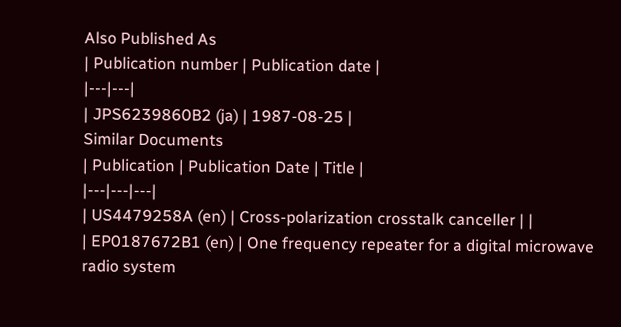Also Published As
| Publication number | Publication date |
|---|---|
| JPS6239860B2 (ja) | 1987-08-25 |
Similar Documents
| Publication | Publication Date | Title |
|---|---|---|
| US4479258A (en) | Cross-polarization crosstalk canceller | |
| EP0187672B1 (en) | One frequency repeater for a digital microwave radio system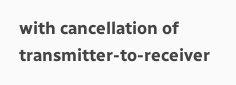with cancellation of transmitter-to-receiver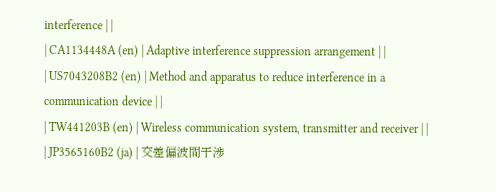interference | |
| CA1134448A (en) | Adaptive interference suppression arrangement | |
| US7043208B2 (en) | Method and apparatus to reduce interference in a communication device | |
| TW441203B (en) | Wireless communication system, transmitter and receiver | |
| JP3565160B2 (ja) | 交差偏波間干渉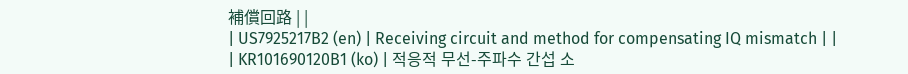補償回路 | |
| US7925217B2 (en) | Receiving circuit and method for compensating IQ mismatch | |
| KR101690120B1 (ko) | 적응적 무선-주파수 간섭 소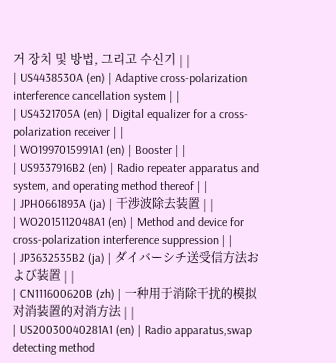거 장치 및 방법, 그리고 수신기 | |
| US4438530A (en) | Adaptive cross-polarization interference cancellation system | |
| US4321705A (en) | Digital equalizer for a cross-polarization receiver | |
| WO1997015991A1 (en) | Booster | |
| US9337916B2 (en) | Radio repeater apparatus and system, and operating method thereof | |
| JPH0661893A (ja) | 干渉波除去装置 | |
| WO2015112048A1 (en) | Method and device for cross-polarization interference suppression | |
| JP3632535B2 (ja) | ダイバーシチ送受信方法および装置 | |
| CN111600620B (zh) | 一种用于消除干扰的模拟对消装置的对消方法 | |
| US20030040281A1 (en) | Radio apparatus,swap detecting method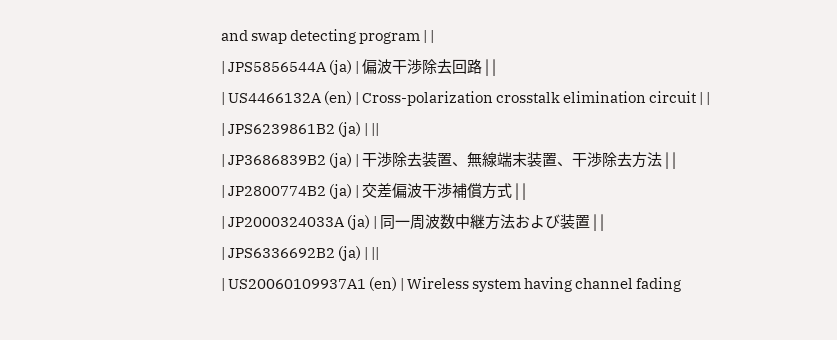and swap detecting program | |
| JPS5856544A (ja) | 偏波干渉除去回路 | |
| US4466132A (en) | Cross-polarization crosstalk elimination circuit | |
| JPS6239861B2 (ja) | ||
| JP3686839B2 (ja) | 干渉除去装置、無線端末装置、干渉除去方法 | |
| JP2800774B2 (ja) | 交差偏波干渉補償方式 | |
| JP2000324033A (ja) | 同一周波数中継方法および装置 | |
| JPS6336692B2 (ja) | ||
| US20060109937A1 (en) | Wireless system having channel fading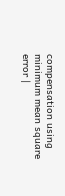compensation using minimum mean square error |